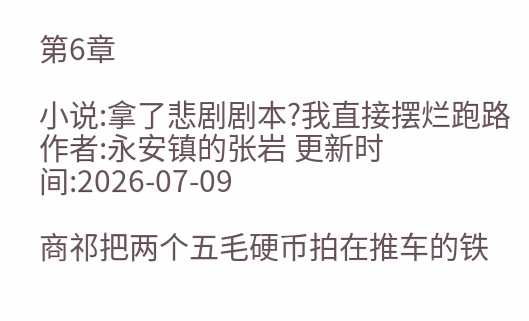第6章

小说:拿了悲剧剧本?我直接摆烂跑路 作者:永安镇的张岩 更新时间:2026-07-09

商祁把两个五毛硬币拍在推车的铁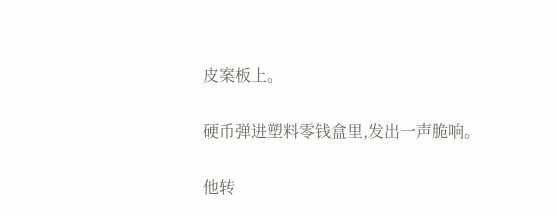皮案板上。

硬币弹进塑料零钱盒里,发出一声脆响。

他转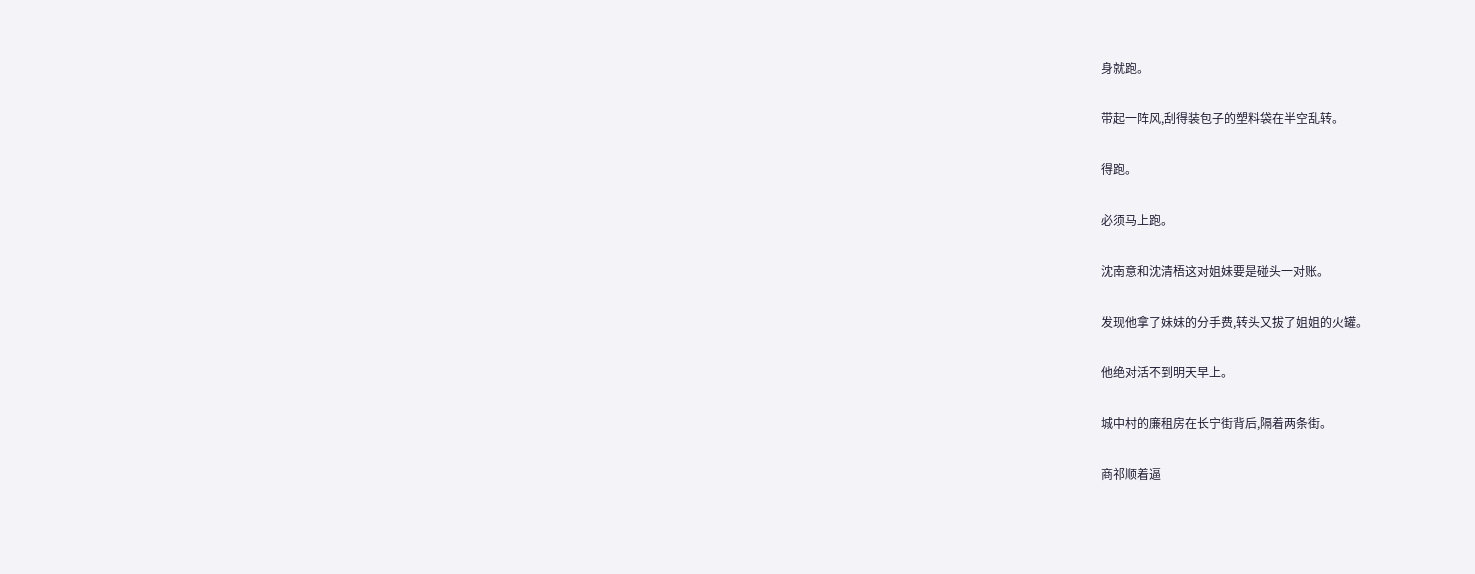身就跑。

带起一阵风,刮得装包子的塑料袋在半空乱转。

得跑。

必须马上跑。

沈南意和沈清梧这对姐妹要是碰头一对账。

发现他拿了妹妹的分手费,转头又拔了姐姐的火罐。

他绝对活不到明天早上。

城中村的廉租房在长宁街背后,隔着两条街。

商祁顺着逼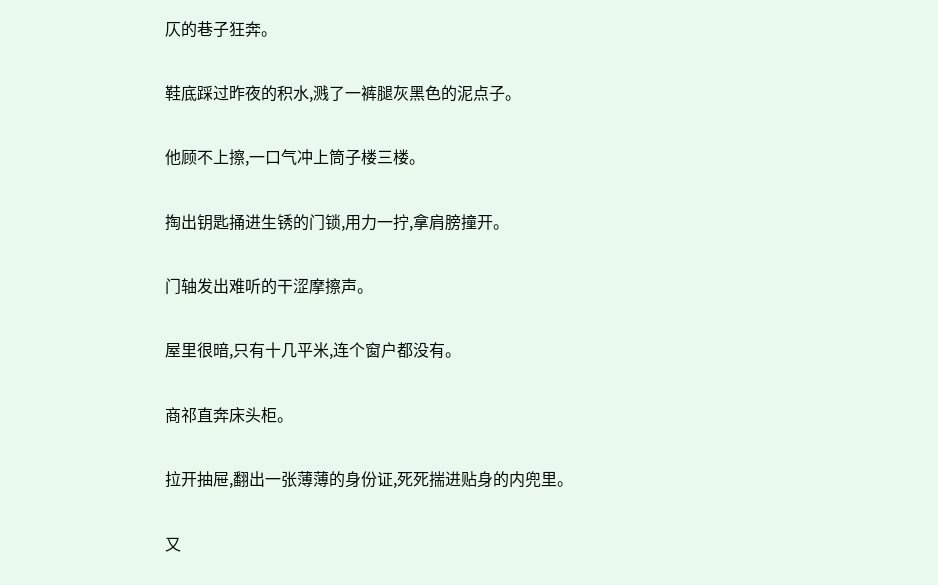仄的巷子狂奔。

鞋底踩过昨夜的积水,溅了一裤腿灰黑色的泥点子。

他顾不上擦,一口气冲上筒子楼三楼。

掏出钥匙捅进生锈的门锁,用力一拧,拿肩膀撞开。

门轴发出难听的干涩摩擦声。

屋里很暗,只有十几平米,连个窗户都没有。

商祁直奔床头柜。

拉开抽屉,翻出一张薄薄的身份证,死死揣进贴身的内兜里。

又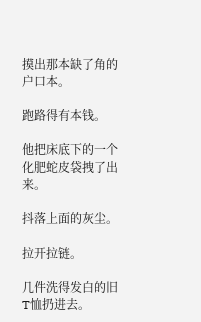摸出那本缺了角的户口本。

跑路得有本钱。

他把床底下的一个化肥蛇皮袋拽了出来。

抖落上面的灰尘。

拉开拉链。

几件洗得发白的旧T恤扔进去。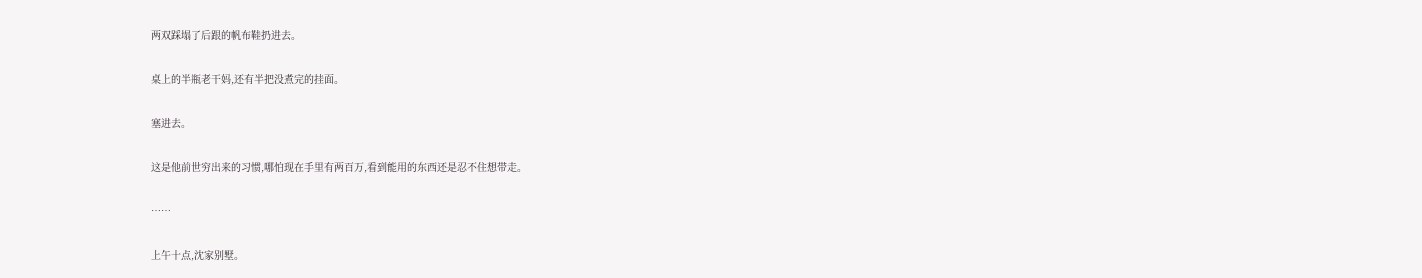两双踩塌了后跟的帆布鞋扔进去。

桌上的半瓶老干妈,还有半把没煮完的挂面。

塞进去。

这是他前世穷出来的习惯,哪怕现在手里有两百万,看到能用的东西还是忍不住想带走。

……

上午十点,沈家别墅。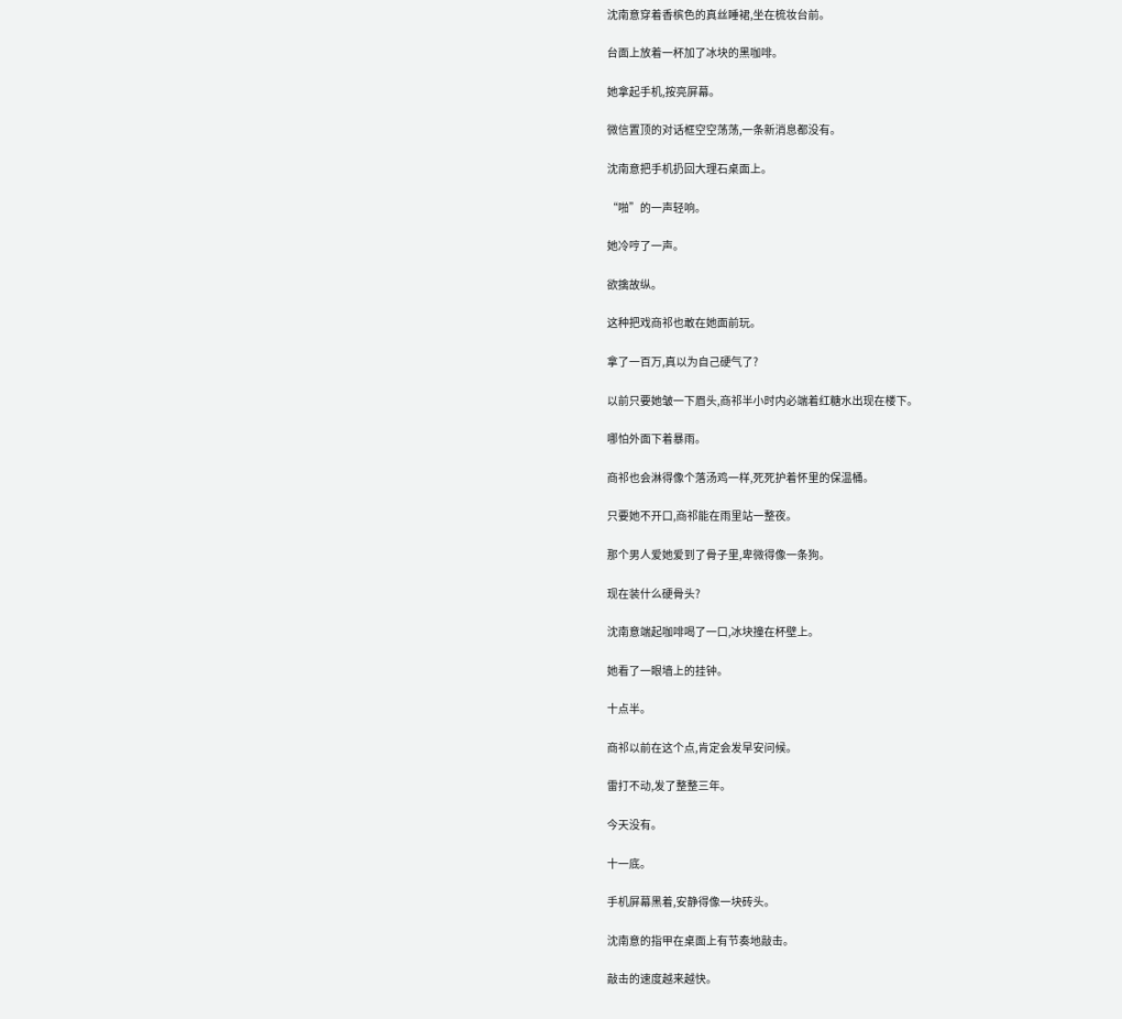沈南意穿着香槟色的真丝睡裙,坐在梳妆台前。

台面上放着一杯加了冰块的黑咖啡。

她拿起手机,按亮屏幕。

微信置顶的对话框空空荡荡,一条新消息都没有。

沈南意把手机扔回大理石桌面上。

“啪”的一声轻响。

她冷哼了一声。

欲擒故纵。

这种把戏商祁也敢在她面前玩。

拿了一百万,真以为自己硬气了?

以前只要她皱一下眉头,商祁半小时内必端着红糖水出现在楼下。

哪怕外面下着暴雨。

商祁也会淋得像个落汤鸡一样,死死护着怀里的保温桶。

只要她不开口,商祁能在雨里站一整夜。

那个男人爱她爱到了骨子里,卑微得像一条狗。

现在装什么硬骨头?

沈南意端起咖啡喝了一口,冰块撞在杯壁上。

她看了一眼墙上的挂钟。

十点半。

商祁以前在这个点,肯定会发早安问候。

雷打不动,发了整整三年。

今天没有。

十一底。

手机屏幕黑着,安静得像一块砖头。

沈南意的指甲在桌面上有节奏地敲击。

敲击的速度越来越快。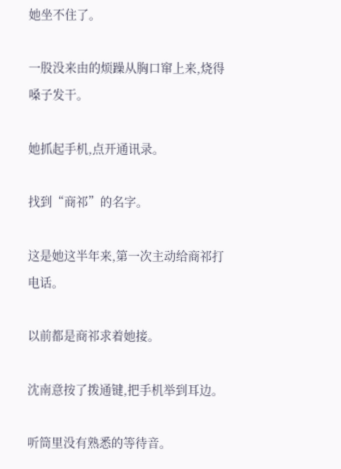她坐不住了。

一股没来由的烦躁从胸口窜上来,烧得嗓子发干。

她抓起手机,点开通讯录。

找到“商祁”的名字。

这是她这半年来,第一次主动给商祁打电话。

以前都是商祁求着她接。

沈南意按了拨通键,把手机举到耳边。

听筒里没有熟悉的等待音。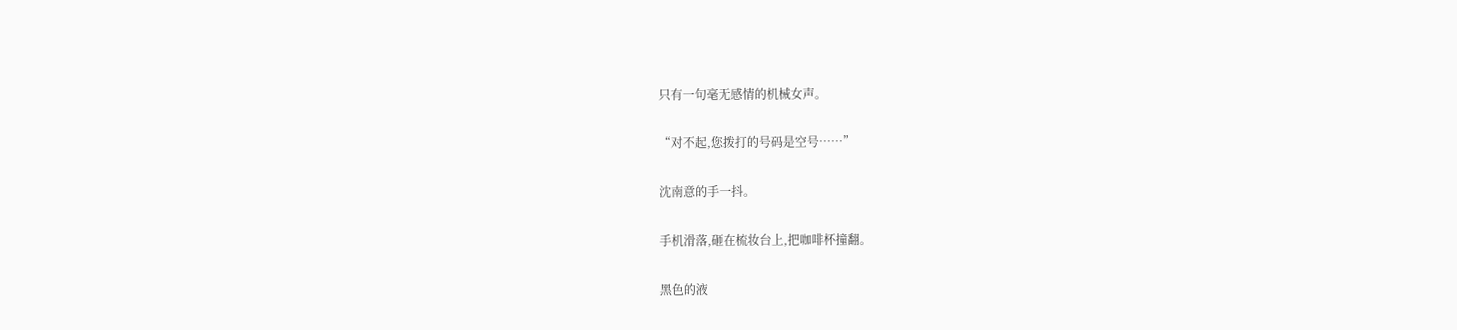只有一句毫无感情的机械女声。

“对不起,您拨打的号码是空号……”

沈南意的手一抖。

手机滑落,砸在梳妆台上,把咖啡杯撞翻。

黑色的液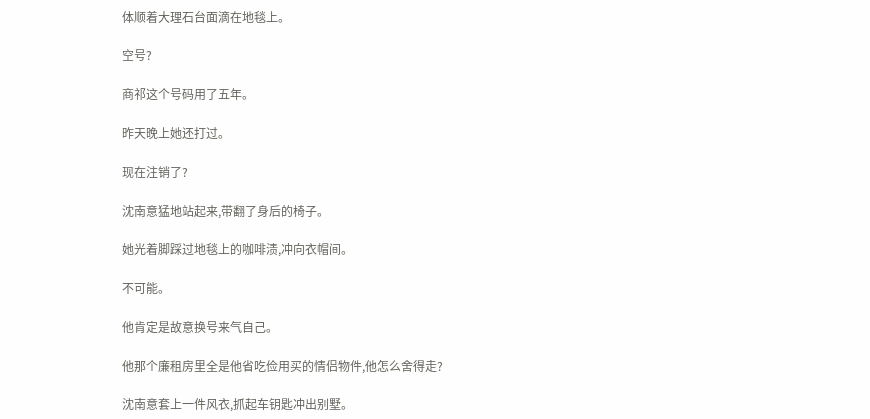体顺着大理石台面滴在地毯上。

空号?

商祁这个号码用了五年。

昨天晚上她还打过。

现在注销了?

沈南意猛地站起来,带翻了身后的椅子。

她光着脚踩过地毯上的咖啡渍,冲向衣帽间。

不可能。

他肯定是故意换号来气自己。

他那个廉租房里全是他省吃俭用买的情侣物件,他怎么舍得走?

沈南意套上一件风衣,抓起车钥匙冲出别墅。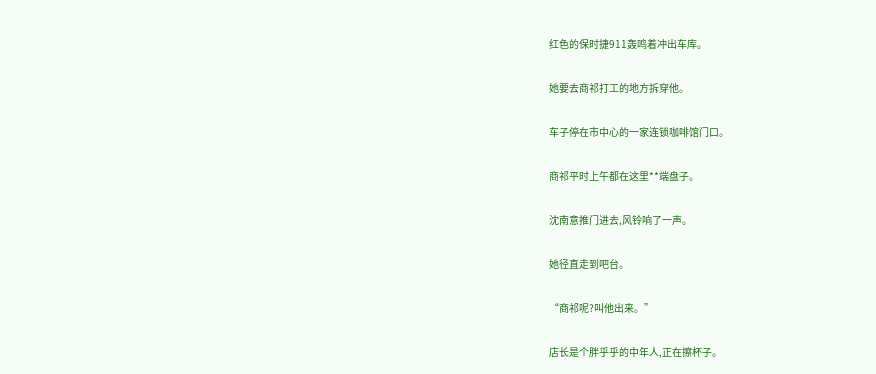红色的保时捷911轰鸣着冲出车库。

她要去商祁打工的地方拆穿他。

车子停在市中心的一家连锁咖啡馆门口。

商祁平时上午都在这里**端盘子。

沈南意推门进去,风铃响了一声。

她径直走到吧台。

“商祁呢?叫他出来。”

店长是个胖乎乎的中年人,正在擦杯子。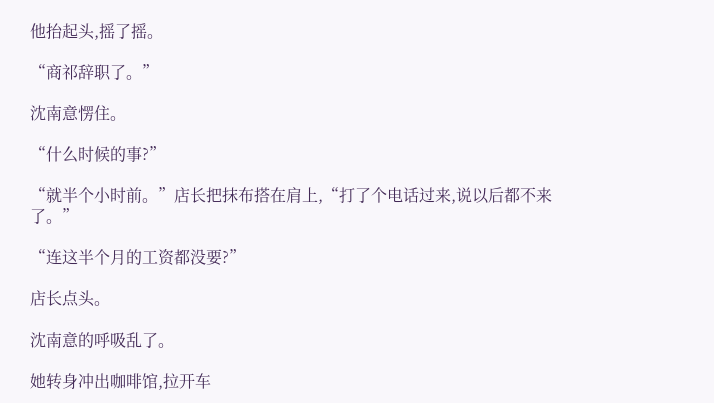他抬起头,摇了摇。

“商祁辞职了。”

沈南意愣住。

“什么时候的事?”

“就半个小时前。”店长把抹布搭在肩上,“打了个电话过来,说以后都不来了。”

“连这半个月的工资都没要?”

店长点头。

沈南意的呼吸乱了。

她转身冲出咖啡馆,拉开车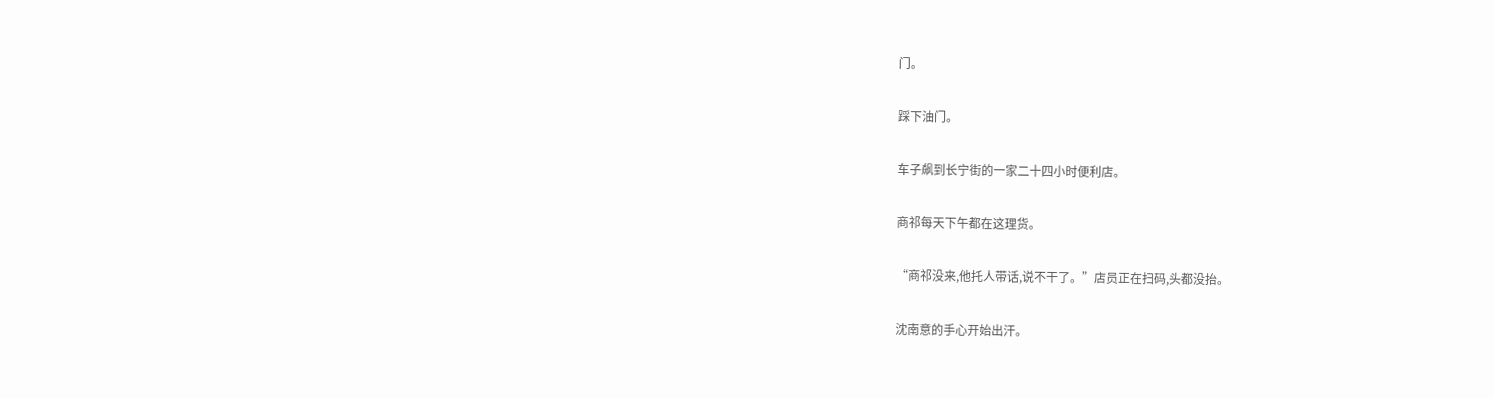门。

踩下油门。

车子飙到长宁街的一家二十四小时便利店。

商祁每天下午都在这理货。

“商祁没来,他托人带话,说不干了。”店员正在扫码,头都没抬。

沈南意的手心开始出汗。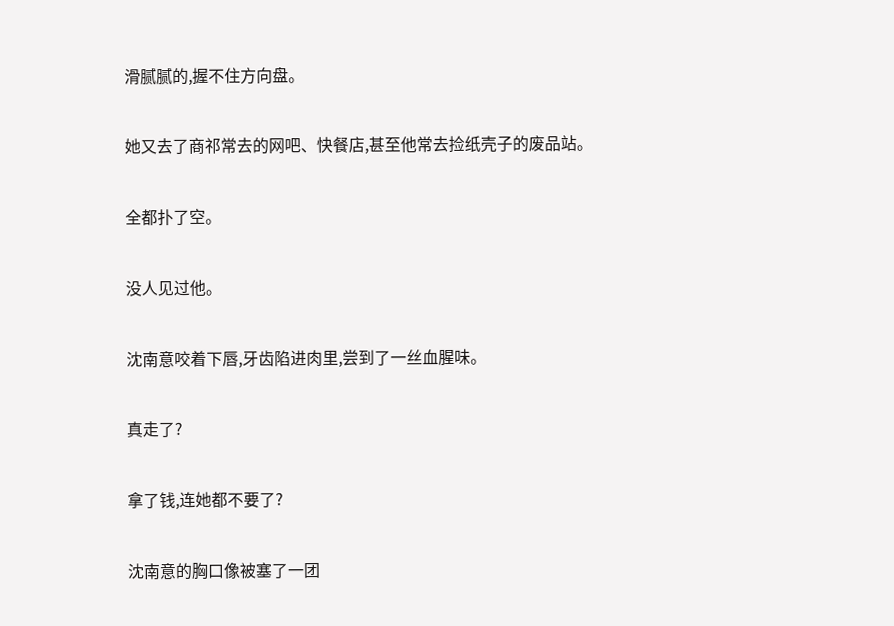滑腻腻的,握不住方向盘。

她又去了商祁常去的网吧、快餐店,甚至他常去捡纸壳子的废品站。

全都扑了空。

没人见过他。

沈南意咬着下唇,牙齿陷进肉里,尝到了一丝血腥味。

真走了?

拿了钱,连她都不要了?

沈南意的胸口像被塞了一团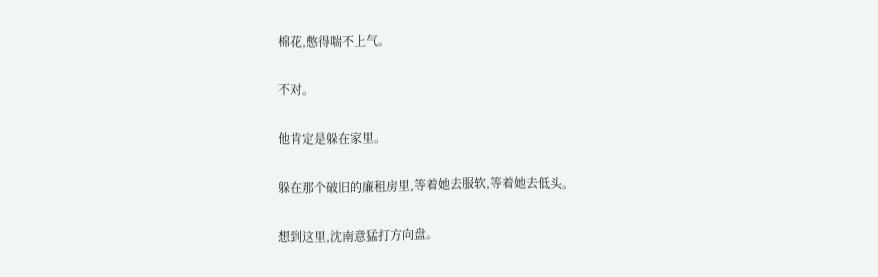棉花,憋得喘不上气。

不对。

他肯定是躲在家里。

躲在那个破旧的廉租房里,等着她去服软,等着她去低头。

想到这里,沈南意猛打方向盘。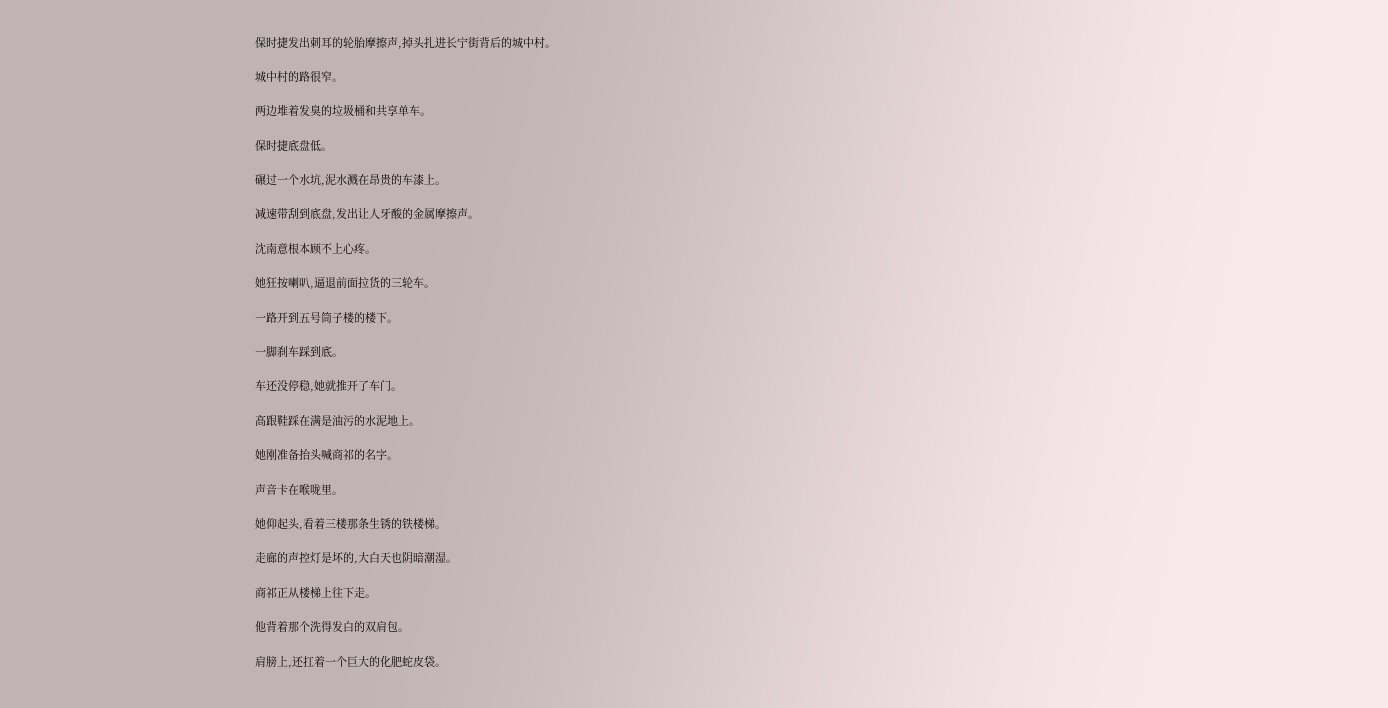保时捷发出刺耳的轮胎摩擦声,掉头扎进长宁街背后的城中村。

城中村的路很窄。

两边堆着发臭的垃圾桶和共享单车。

保时捷底盘低。

碾过一个水坑,泥水溅在昂贵的车漆上。

减速带刮到底盘,发出让人牙酸的金属摩擦声。

沈南意根本顾不上心疼。

她狂按喇叭,逼退前面拉货的三轮车。

一路开到五号筒子楼的楼下。

一脚刹车踩到底。

车还没停稳,她就推开了车门。

高跟鞋踩在满是油污的水泥地上。

她刚准备抬头喊商祁的名字。

声音卡在喉咙里。

她仰起头,看着三楼那条生锈的铁楼梯。

走廊的声控灯是坏的,大白天也阴暗潮湿。

商祁正从楼梯上往下走。

他背着那个洗得发白的双肩包。

肩膀上,还扛着一个巨大的化肥蛇皮袋。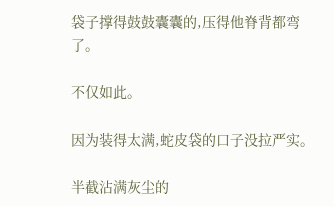袋子撑得鼓鼓囊囊的,压得他脊背都弯了。

不仅如此。

因为装得太满,蛇皮袋的口子没拉严实。

半截沾满灰尘的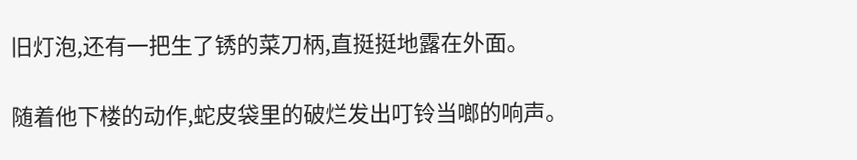旧灯泡,还有一把生了锈的菜刀柄,直挺挺地露在外面。

随着他下楼的动作,蛇皮袋里的破烂发出叮铃当啷的响声。